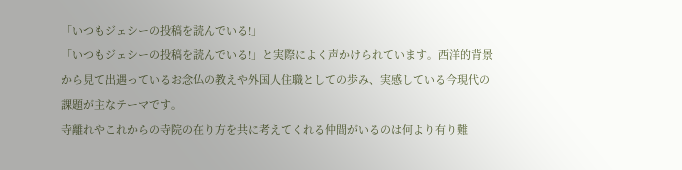「いつもジェシーの投稿を読んでいる!」
「いつもジェシーの投稿を読んでいる!」と実際によく声かけられています。西洋的背景から見て出遇っているお念仏の教えや外国人住職としての歩み、実感している今現代の課題が主なテーマです。
寺離れやこれからの寺院の在り方を共に考えてくれる仲間がいるのは何より有り難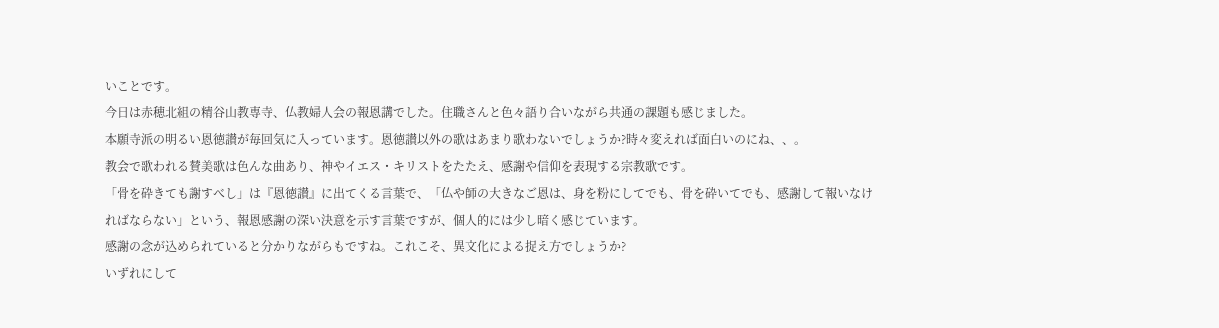いことです。
今日は赤穂北組の精谷山教専寺、仏教婦人会の報恩講でした。住職さんと色々語り合いながら共通の課題も感じました。
本願寺派の明るい恩徳讃が毎回気に入っています。恩徳讃以外の歌はあまり歌わないでしょうか?時々変えれば面白いのにね、、。
教会で歌われる賛美歌は色んな曲あり、神やイエス・キリストをたたえ、感謝や信仰を表現する宗教歌です。
「骨を砕きても謝すべし」は『恩徳讃』に出てくる言葉で、「仏や師の大きなご恩は、身を粉にしてでも、骨を砕いてでも、感謝して報いなければならない」という、報恩感謝の深い決意を示す言葉ですが、個人的には少し暗く感じています。
感謝の念が込められていると分かりながらもですね。これこそ、異文化による捉え方でしょうか?
いずれにして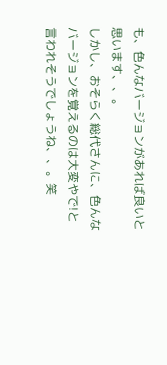も、色んなバージョンがあれば良いと思います、、。
しかし、おそらく総代さんに、色んなバージョンを覚えるのは大変やで!と言われそうでしょうね、、。笑